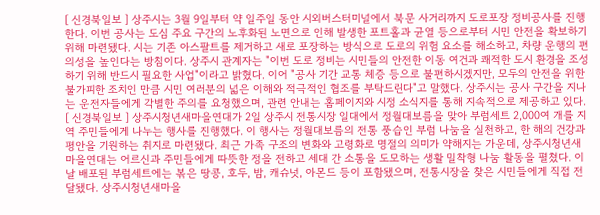[ 신경북일보 ] 상주시는 3월 9일부터 약 일주일 동안 시외버스터미널에서 북문 사거리까지 도로포장 정비공사를 진행한다. 이번 공사는 도심 주요 구간의 노후화된 노면으로 인해 발생한 포트홀과 균열 등으로부터 시민 안전을 확보하기 위해 마련됐다. 시는 기존 아스팔트를 제거하고 새로 포장하는 방식으로 도로의 위험 요소를 해소하고, 차량 운행의 편의성을 높인다는 방침이다. 상주시 관계자는 "이번 도로 정비는 시민들의 안전한 이동 여건과 쾌적한 도시 환경을 조성하기 위해 반드시 필요한 사업"이라고 밝혔다. 이어 "공사 기간 교통 체증 등으로 불편하시겠지만, 모두의 안전을 위한 불가피한 조치인 만큼 시민 여러분의 넓은 이해와 적극적인 협조를 부탁드린다"고 말했다. 상주시는 공사 구간을 지나는 운전자들에게 각별한 주의를 요청했으며, 관련 안내는 홈페이지와 시정 소식지를 통해 지속적으로 제공하고 있다.
[ 신경북일보 ] 상주시청년새마을연대가 2일 상주시 전통시장 일대에서 정월대보름을 맞아 부럼세트 2,000여 개를 지역 주민들에게 나누는 행사를 진행했다. 이 행사는 정월대보름의 전통 풍습인 부럼 나눔을 실천하고, 한 해의 건강과 평안을 기원하는 취지로 마련됐다. 최근 가족 구조의 변화와 고령화로 명절의 의미가 약해지는 가운데, 상주시청년새마을연대는 어르신과 주민들에게 따뜻한 정을 전하고 세대 간 소통을 도모하는 생활 밀착형 나눔 활동을 펼쳤다. 이날 배포된 부럼세트에는 볶은 땅콩, 호두, 밤, 캐슈넛, 아몬드 등이 포함됐으며, 전통시장을 찾은 시민들에게 직접 전달됐다. 상주시청년새마을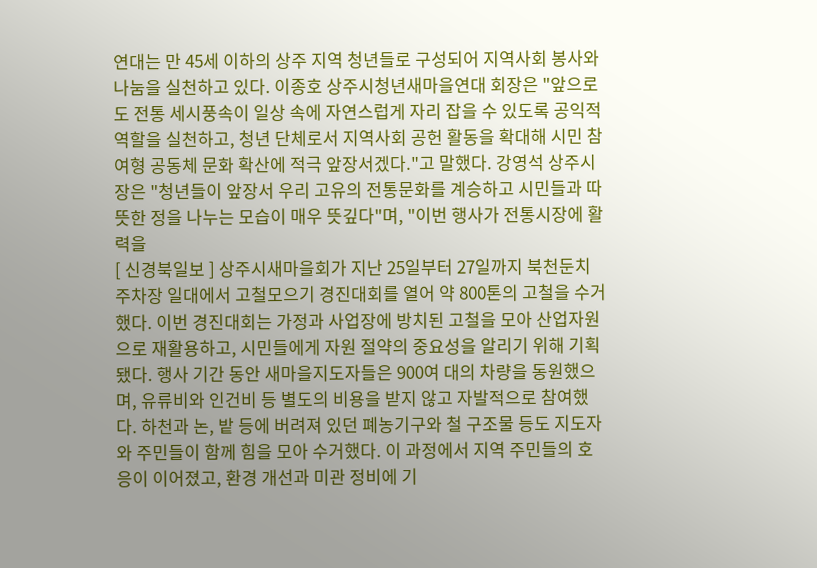연대는 만 45세 이하의 상주 지역 청년들로 구성되어 지역사회 봉사와 나눔을 실천하고 있다. 이종호 상주시청년새마을연대 회장은 "앞으로도 전통 세시풍속이 일상 속에 자연스럽게 자리 잡을 수 있도록 공익적 역할을 실천하고, 청년 단체로서 지역사회 공헌 활동을 확대해 시민 참여형 공동체 문화 확산에 적극 앞장서겠다."고 말했다. 강영석 상주시장은 "청년들이 앞장서 우리 고유의 전통문화를 계승하고 시민들과 따뜻한 정을 나누는 모습이 매우 뜻깊다"며, "이번 행사가 전통시장에 활력을
[ 신경북일보 ] 상주시새마을회가 지난 25일부터 27일까지 북천둔치주차장 일대에서 고철모으기 경진대회를 열어 약 800톤의 고철을 수거했다. 이번 경진대회는 가정과 사업장에 방치된 고철을 모아 산업자원으로 재활용하고, 시민들에게 자원 절약의 중요성을 알리기 위해 기획됐다. 행사 기간 동안 새마을지도자들은 900여 대의 차량을 동원했으며, 유류비와 인건비 등 별도의 비용을 받지 않고 자발적으로 참여했다. 하천과 논, 밭 등에 버려져 있던 폐농기구와 철 구조물 등도 지도자와 주민들이 함께 힘을 모아 수거했다. 이 과정에서 지역 주민들의 호응이 이어졌고, 환경 개선과 미관 정비에 기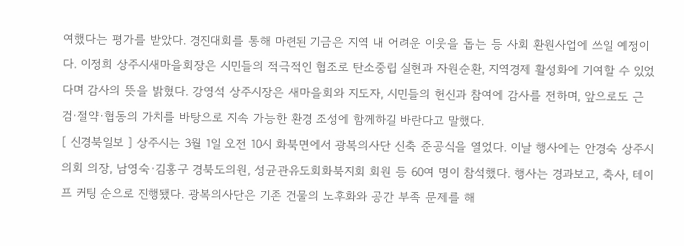여했다는 평가를 받았다. 경진대회를 통해 마련된 기금은 지역 내 어려운 이웃을 돕는 등 사회 환원사업에 쓰일 예정이다. 이정희 상주시새마을회장은 시민들의 적극적인 협조로 탄소중립 실현과 자원순환, 지역경제 활성화에 기여할 수 있었다며 감사의 뜻을 밝혔다. 강영석 상주시장은 새마을회와 지도자, 시민들의 헌신과 참여에 감사를 전하며, 앞으로도 근검·절약·협동의 가치를 바탕으로 지속 가능한 환경 조성에 함께하길 바란다고 말했다.
[ 신경북일보 ] 상주시는 3월 1일 오전 10시 화북면에서 광복의사단 신축 준공식을 열었다. 이날 행사에는 안경숙 상주시의회 의장, 남영숙·김홍구 경북도의원, 성균관유도회화북지회 회원 등 60여 명이 참석했다. 행사는 경과보고, 축사, 테이프 커팅 순으로 진행됐다. 광복의사단은 기존 건물의 노후화와 공간 부족 문제를 해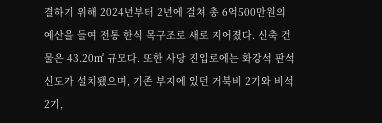결하기 위해 2024년부터 2년에 걸쳐 총 6억500만원의 예산을 들여 전통 한식 목구조로 새로 지어졌다. 신축 건물은 43.20㎡ 규모다. 또한 사당 진입로에는 화강석 판석 신도가 설치됐으며, 기존 부지에 있던 거북비 2기와 비석 2기,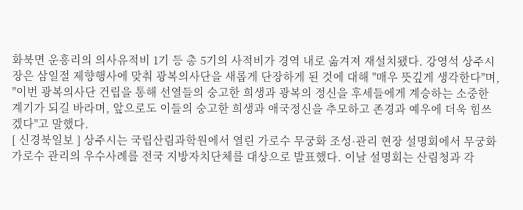화북면 운흥리의 의사유적비 1기 등 총 5기의 사적비가 경역 내로 옮겨져 재설치됐다. 강영석 상주시장은 삼일절 제향행사에 맞춰 광복의사단을 새롭게 단장하게 된 것에 대해 "매우 뜻깊게 생각한다"며, "이번 광복의사단 건립을 통해 선열들의 숭고한 희생과 광복의 정신을 후세들에게 계승하는 소중한 계기가 되길 바라며, 앞으로도 이들의 숭고한 희생과 애국정신을 추모하고 존경과 예우에 더욱 힘쓰겠다"고 말했다.
[ 신경북일보 ] 상주시는 국립산림과학원에서 열린 가로수 무궁화 조성·관리 현장 설명회에서 무궁화 가로수 관리의 우수사례를 전국 지방자치단체를 대상으로 발표했다. 이날 설명회는 산림청과 각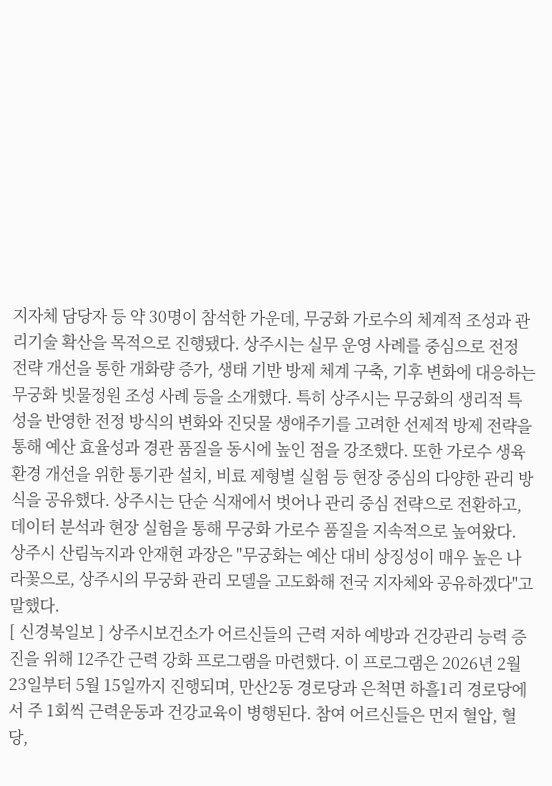지자체 담당자 등 약 30명이 참석한 가운데, 무궁화 가로수의 체계적 조성과 관리기술 확산을 목적으로 진행됐다. 상주시는 실무 운영 사례를 중심으로 전정 전략 개선을 통한 개화량 증가, 생태 기반 방제 체계 구축, 기후 변화에 대응하는 무궁화 빗물정원 조성 사례 등을 소개했다. 특히 상주시는 무궁화의 생리적 특성을 반영한 전정 방식의 변화와 진딧물 생애주기를 고려한 선제적 방제 전략을 통해 예산 효율성과 경관 품질을 동시에 높인 점을 강조했다. 또한 가로수 생육환경 개선을 위한 통기관 설치, 비료 제형별 실험 등 현장 중심의 다양한 관리 방식을 공유했다. 상주시는 단순 식재에서 벗어나 관리 중심 전략으로 전환하고, 데이터 분석과 현장 실험을 통해 무궁화 가로수 품질을 지속적으로 높여왔다. 상주시 산림녹지과 안재현 과장은 "무궁화는 예산 대비 상징성이 매우 높은 나라꽃으로, 상주시의 무궁화 관리 모델을 고도화해 전국 지자체와 공유하겠다"고 말했다.
[ 신경북일보 ] 상주시보건소가 어르신들의 근력 저하 예방과 건강관리 능력 증진을 위해 12주간 근력 강화 프로그램을 마련했다. 이 프로그램은 2026년 2월 23일부터 5월 15일까지 진행되며, 만산2동 경로당과 은척면 하흘1리 경로당에서 주 1회씩 근력운동과 건강교육이 병행된다. 참여 어르신들은 먼저 혈압, 혈당,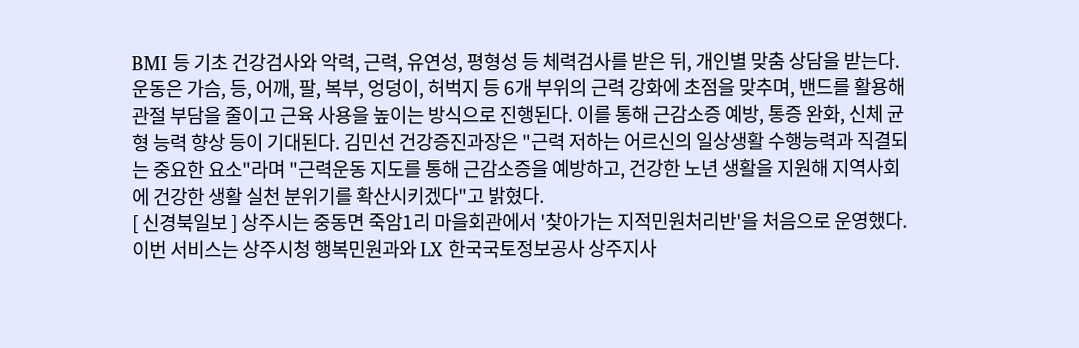BMI 등 기초 건강검사와 악력, 근력, 유연성, 평형성 등 체력검사를 받은 뒤, 개인별 맞춤 상담을 받는다. 운동은 가슴, 등, 어깨, 팔, 복부, 엉덩이, 허벅지 등 6개 부위의 근력 강화에 초점을 맞추며, 밴드를 활용해 관절 부담을 줄이고 근육 사용을 높이는 방식으로 진행된다. 이를 통해 근감소증 예방, 통증 완화, 신체 균형 능력 향상 등이 기대된다. 김민선 건강증진과장은 "근력 저하는 어르신의 일상생활 수행능력과 직결되는 중요한 요소"라며 "근력운동 지도를 통해 근감소증을 예방하고, 건강한 노년 생활을 지원해 지역사회에 건강한 생활 실천 분위기를 확산시키겠다"고 밝혔다.
[ 신경북일보 ] 상주시는 중동면 죽암1리 마을회관에서 '찾아가는 지적민원처리반'을 처음으로 운영했다. 이번 서비스는 상주시청 행복민원과와 LX 한국국토정보공사 상주지사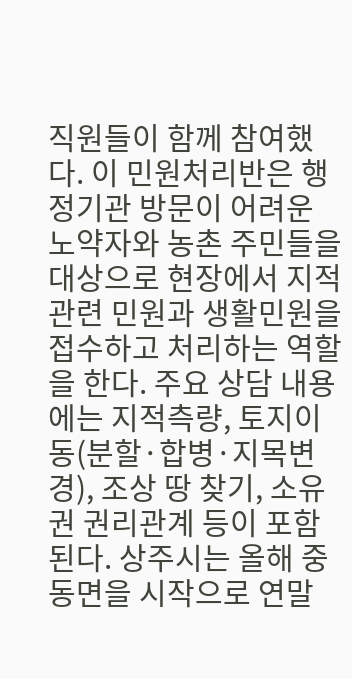직원들이 함께 참여했다. 이 민원처리반은 행정기관 방문이 어려운 노약자와 농촌 주민들을 대상으로 현장에서 지적 관련 민원과 생활민원을 접수하고 처리하는 역할을 한다. 주요 상담 내용에는 지적측량, 토지이동(분할·합병·지목변경), 조상 땅 찾기, 소유권 권리관계 등이 포함된다. 상주시는 올해 중동면을 시작으로 연말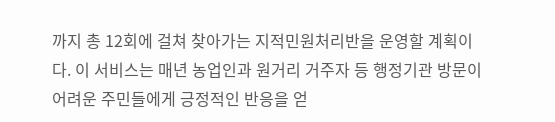까지 총 12회에 걸쳐 찾아가는 지적민원처리반을 운영할 계획이다. 이 서비스는 매년 농업인과 원거리 거주자 등 행정기관 방문이 어려운 주민들에게 긍정적인 반응을 얻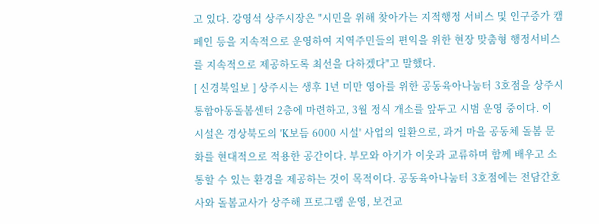고 있다. 강영석 상주시장은 "시민을 위해 찾아가는 지적행정 서비스 및 인구증가 캠페인 등을 지속적으로 운영하여 지역주민들의 편익을 위한 현장 맞춤형 행정서비스를 지속적으로 제공하도록 최선을 다하겠다"고 말했다.
[ 신경북일보 ] 상주시는 생후 1년 미만 영아를 위한 공동육아나눔터 3호점을 상주시통합아동돌봄센터 2층에 마련하고, 3월 정식 개소를 앞두고 시범 운영 중이다. 이 시설은 경상북도의 'K보듬 6000 시설' 사업의 일환으로, 과거 마을 공동체 돌봄 문화를 현대적으로 적용한 공간이다. 부모와 아기가 이웃과 교류하며 함께 배우고 소통할 수 있는 환경을 제공하는 것이 목적이다. 공동육아나눔터 3호점에는 전담간호사와 돌봄교사가 상주해 프로그램 운영, 보건교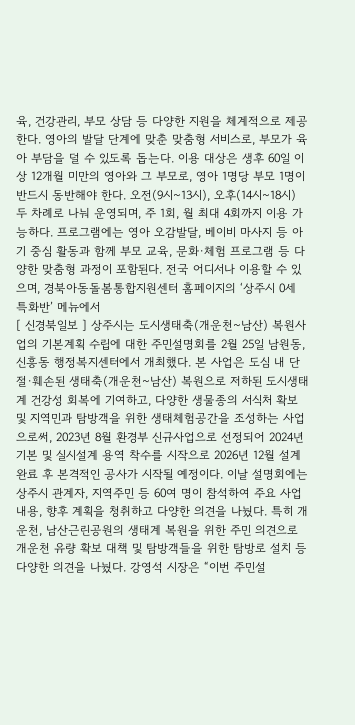육, 건강관리, 부모 상담 등 다양한 지원을 체계적으로 제공한다. 영아의 발달 단계에 맞춘 맞춤형 서비스로, 부모가 육아 부담을 덜 수 있도록 돕는다. 이용 대상은 생후 60일 이상 12개월 미만의 영아와 그 부모로, 영아 1명당 부모 1명이 반드시 동반해야 한다. 오전(9시~13시), 오후(14시~18시) 두 차례로 나눠 운영되며, 주 1회, 월 최대 4회까지 이용 가능하다. 프로그램에는 영아 오감발달, 베이비 마사지 등 아기 중심 활동과 함께 부모 교육, 문화·체험 프로그램 등 다양한 맞춤형 과정이 포함된다. 전국 어디서나 이용할 수 있으며, 경북아동돌봄통합지원센터 홈페이지의 ‘상주시 0세 특화반’ 메뉴에서
[ 신경북일보 ] 상주시는 도시생태축(개운천~남산) 복원사업의 기본계획 수립에 대한 주민설명회를 2월 25일 남원동, 신흥동 행정복지센터에서 개최했다. 본 사업은 도심 내 단절·훼손된 생태축(개운천~남산) 복원으로 저하된 도시생태계 건강성 회복에 기여하고, 다양한 생물종의 서식처 확보 및 지역민과 탐방객을 위한 생태체험공간을 조성하는 사업으로써, 2023년 8월 환경부 신규사업으로 선정되어 2024년 기본 및 실시설계 용역 착수를 시작으로 2026년 12월 설계 완료 후 본격적인 공사가 시작될 예정이다. 이날 설명회에는 상주시 관계자, 지역주민 등 60여 명이 참석하여 주요 사업내용, 향후 계획을 청취하고 다양한 의견을 나눴다. 특히 개운천, 남산근린공원의 생태계 복원을 위한 주민 의견으로 개운천 유량 확보 대책 및 탐방객들을 위한 탐방로 설치 등 다양한 의견을 나눴다. 강영석 시장은 “이번 주민설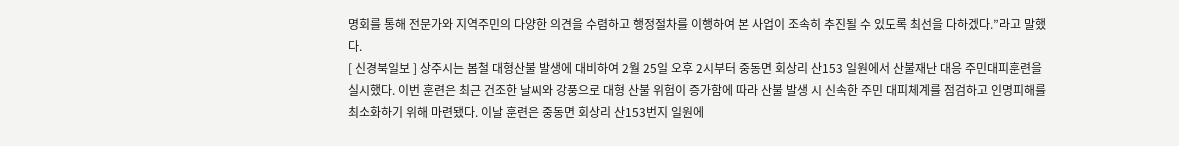명회를 통해 전문가와 지역주민의 다양한 의견을 수렴하고 행정절차를 이행하여 본 사업이 조속히 추진될 수 있도록 최선을 다하겠다.”라고 말했다.
[ 신경북일보 ] 상주시는 봄철 대형산불 발생에 대비하여 2월 25일 오후 2시부터 중동면 회상리 산153 일원에서 산불재난 대응 주민대피훈련을 실시했다. 이번 훈련은 최근 건조한 날씨와 강풍으로 대형 산불 위험이 증가함에 따라 산불 발생 시 신속한 주민 대피체계를 점검하고 인명피해를 최소화하기 위해 마련됐다. 이날 훈련은 중동면 회상리 산153번지 일원에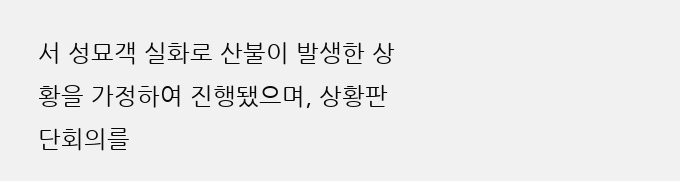서 성묘객 실화로 산불이 발생한 상황을 가정하여 진행됐으며, 상황판단회의를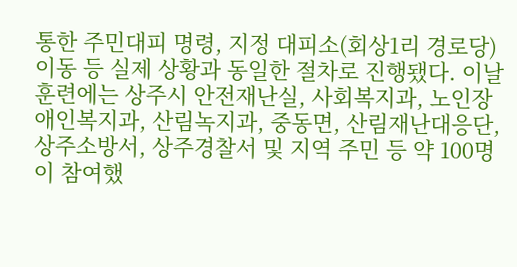통한 주민대피 명령, 지정 대피소(회상1리 경로당) 이동 등 실제 상황과 동일한 절차로 진행됐다. 이날 훈련에는 상주시 안전재난실, 사회복지과, 노인장애인복지과, 산림녹지과, 중동면, 산림재난대응단, 상주소방서, 상주경찰서 및 지역 주민 등 약 100명이 참여했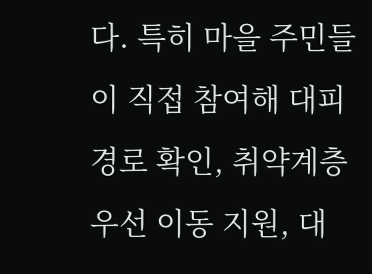다. 특히 마을 주민들이 직접 참여해 대피경로 확인, 취약계층 우선 이동 지원, 대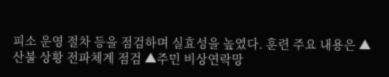피소 운영 절차 등을 점검하며 실효성을 높였다. 훈련 주요 내용은 ▲산불 상황 전파체계 점검 ▲주민 비상연락망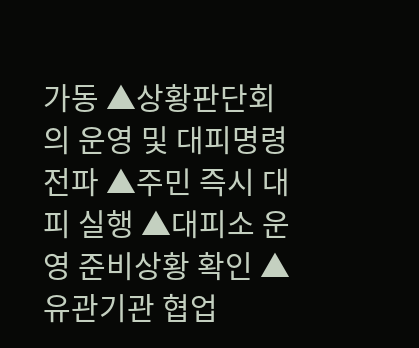가동 ▲상황판단회의 운영 및 대피명령 전파 ▲주민 즉시 대피 실행 ▲대피소 운영 준비상황 확인 ▲유관기관 협업